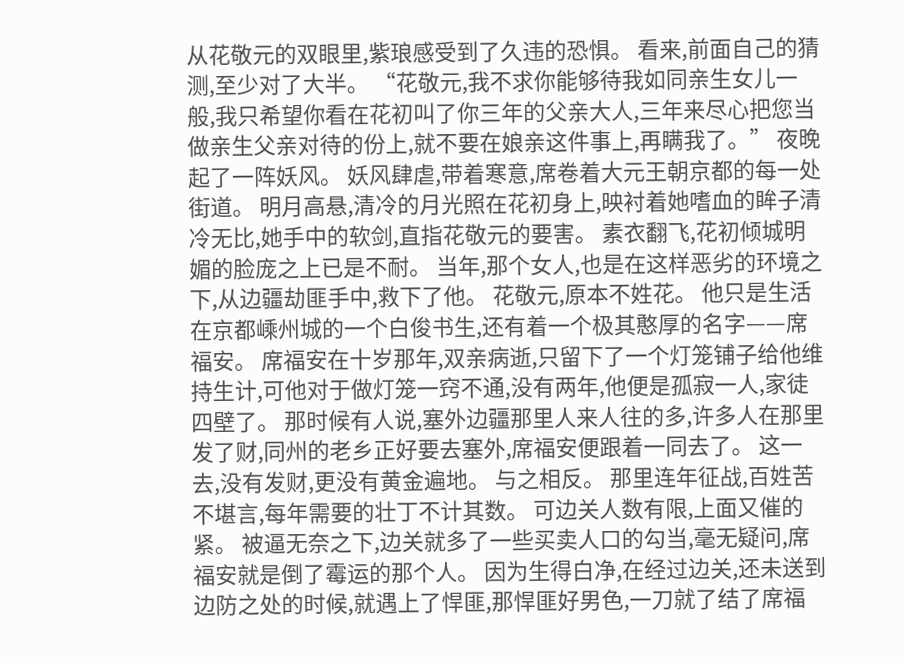从花敬元的双眼里,紫琅感受到了久违的恐惧。 看来,前面自己的猜测,至少对了大半。 “花敬元,我不求你能够待我如同亲生女儿一般,我只希望你看在花初叫了你三年的父亲大人,三年来尽心把您当做亲生父亲对待的份上,就不要在娘亲这件事上,再瞒我了。” 夜晚起了一阵妖风。 妖风肆虐,带着寒意,席卷着大元王朝京都的每一处街道。 明月高悬,清冷的月光照在花初身上,映衬着她嗜血的眸子清冷无比,她手中的软剑,直指花敬元的要害。 素衣翻飞,花初倾城明媚的脸庞之上已是不耐。 当年,那个女人,也是在这样恶劣的环境之下,从边疆劫匪手中,救下了他。 花敬元,原本不姓花。 他只是生活在京都嵊州城的一个白俊书生,还有着一个极其憨厚的名字——席福安。 席福安在十岁那年,双亲病逝,只留下了一个灯笼铺子给他维持生计,可他对于做灯笼一窍不通,没有两年,他便是孤寂一人,家徒四壁了。 那时候有人说,塞外边疆那里人来人往的多,许多人在那里发了财,同州的老乡正好要去塞外,席福安便跟着一同去了。 这一去,没有发财,更没有黄金遍地。 与之相反。 那里连年征战,百姓苦不堪言,每年需要的壮丁不计其数。 可边关人数有限,上面又催的紧。 被逼无奈之下,边关就多了一些买卖人口的勾当,毫无疑问,席福安就是倒了霉运的那个人。 因为生得白净,在经过边关,还未送到边防之处的时候,就遇上了悍匪,那悍匪好男色,一刀就了结了席福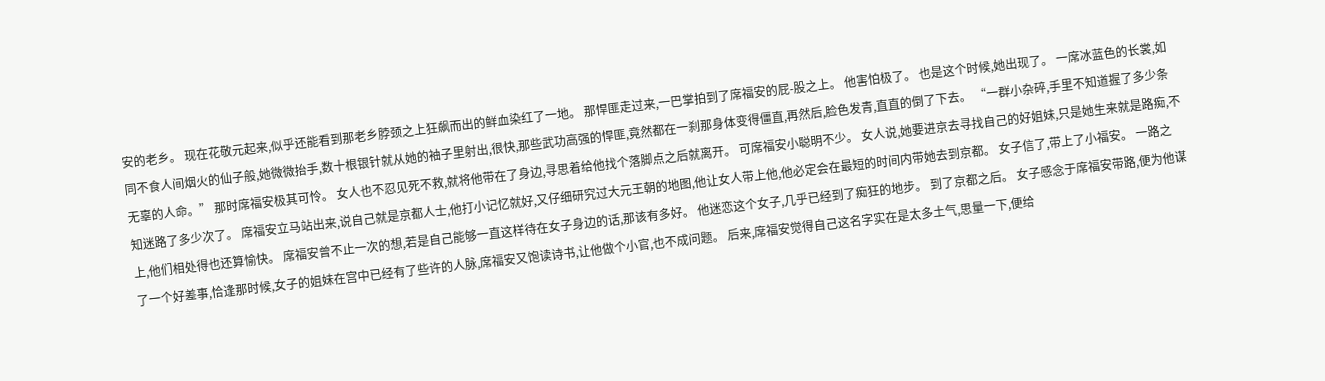安的老乡。 现在花敬元起来,似乎还能看到那老乡脖颈之上狂飙而出的鲜血染红了一地。 那悍匪走过来,一巴掌拍到了席福安的屁-股之上。 他害怕极了。 也是这个时候,她出现了。 一席冰蓝色的长裳,如同不食人间烟火的仙子般,她微微抬手,数十根银针就从她的袖子里射出,很快,那些武功高强的悍匪,竟然都在一刹那身体变得僵直,再然后,脸色发青,直直的倒了下去。 “一群小杂碎,手里不知道握了多少条无辜的人命。” 那时席福安极其可怜。 女人也不忍见死不救,就将他带在了身边,寻思着给他找个落脚点之后就离开。 可席福安小聪明不少。 女人说,她要进京去寻找自己的好姐妹,只是她生来就是路痴,不知迷路了多少次了。 席福安立马站出来,说自己就是京都人士,他打小记忆就好,又仔细研究过大元王朝的地图,他让女人带上他,他必定会在最短的时间内带她去到京都。 女子信了,带上了小福安。 一路之上,他们相处得也还算愉快。 席福安曾不止一次的想,若是自己能够一直这样待在女子身边的话,那该有多好。 他迷恋这个女子,几乎已经到了痴狂的地步。 到了京都之后。 女子感念于席福安带路,便为他谋了一个好差事,恰逢那时候,女子的姐妹在宫中已经有了些许的人脉,席福安又饱读诗书,让他做个小官,也不成问题。 后来,席福安觉得自己这名字实在是太多土气,思量一下,便给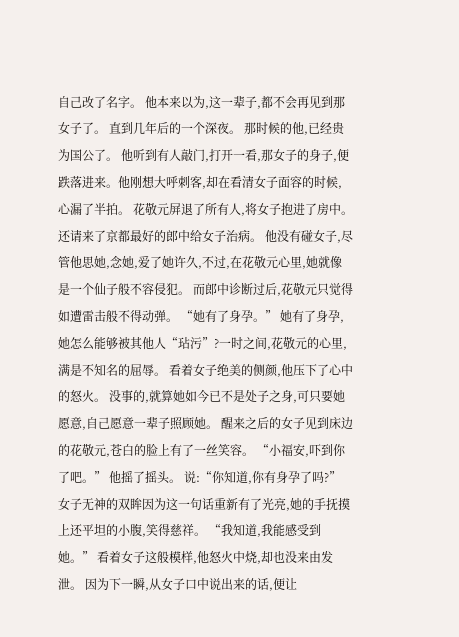自己改了名字。 他本来以为,这一辈子,都不会再见到那女子了。 直到几年后的一个深夜。 那时候的他,已经贵为国公了。 他听到有人敲门,打开一看,那女子的身子,便跌落进来。他刚想大呼刺客,却在看清女子面容的时候,心漏了半拍。 花敬元屏退了所有人,将女子抱进了房中。 还请来了京都最好的郎中给女子治病。 他没有碰女子,尽管他思她,念她,爱了她许久,不过,在花敬元心里,她就像是一个仙子般不容侵犯。 而郎中诊断过后,花敬元只觉得如遭雷击般不得动弹。 “她有了身孕。” 她有了身孕,她怎么能够被其他人“玷污”?一时之间,花敬元的心里,满是不知名的屈辱。 看着女子绝美的侧颜,他压下了心中的怒火。 没事的,就算她如今已不是处子之身,可只要她愿意,自己愿意一辈子照顾她。 醒来之后的女子见到床边的花敬元,苍白的脸上有了一丝笑容。 “小福安,吓到你了吧。” 他摇了摇头。 说:“你知道,你有身孕了吗?” 女子无神的双眸因为这一句话重新有了光亮,她的手抚摸上还平坦的小腹,笑得慈祥。 “我知道,我能感受到她。” 看着女子这般模样,他怒火中烧,却也没来由发泄。 因为下一瞬,从女子口中说出来的话,便让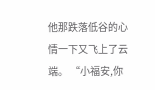他那跌落低谷的心情一下又飞上了云端。 “小福安,你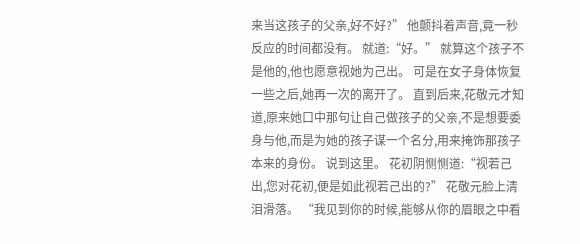来当这孩子的父亲,好不好?” 他颤抖着声音,竟一秒反应的时间都没有。 就道:“好。” 就算这个孩子不是他的,他也愿意视她为己出。 可是在女子身体恢复一些之后,她再一次的离开了。 直到后来,花敬元才知道,原来她口中那句让自己做孩子的父亲,不是想要委身与他,而是为她的孩子谋一个名分,用来掩饰那孩子本来的身份。 说到这里。 花初阴恻恻道:“视若己出,您对花初,便是如此视若己出的?” 花敬元脸上清泪滑落。 “我见到你的时候,能够从你的眉眼之中看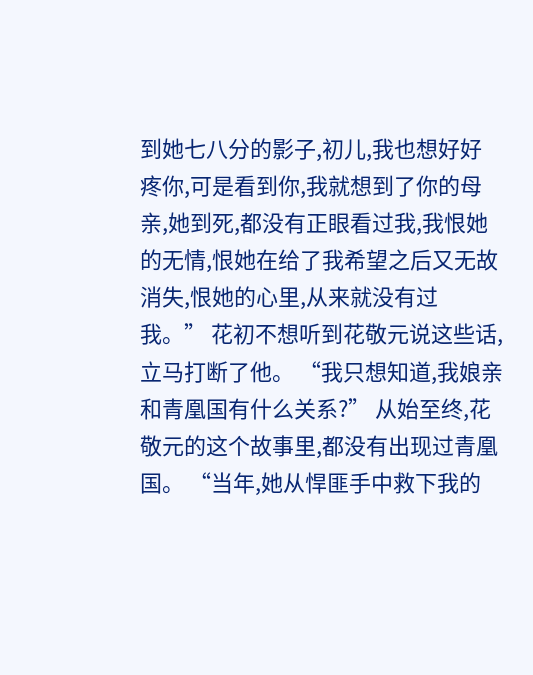到她七八分的影子,初儿,我也想好好疼你,可是看到你,我就想到了你的母亲,她到死,都没有正眼看过我,我恨她的无情,恨她在给了我希望之后又无故消失,恨她的心里,从来就没有过我。” 花初不想听到花敬元说这些话,立马打断了他。 “我只想知道,我娘亲和青凰国有什么关系?” 从始至终,花敬元的这个故事里,都没有出现过青凰国。 “当年,她从悍匪手中救下我的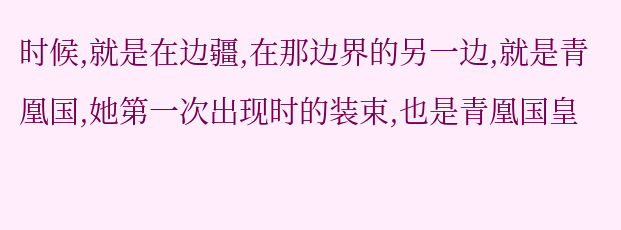时候,就是在边疆,在那边界的另一边,就是青凰国,她第一次出现时的装束,也是青凰国皇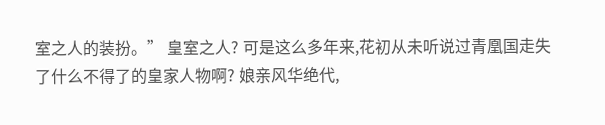室之人的装扮。” 皇室之人? 可是这么多年来,花初从未听说过青凰国走失了什么不得了的皇家人物啊? 娘亲风华绝代,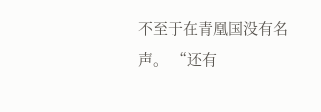不至于在青凰国没有名声。 “还有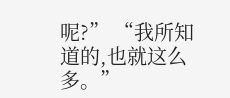呢?” “我所知道的,也就这么多。”